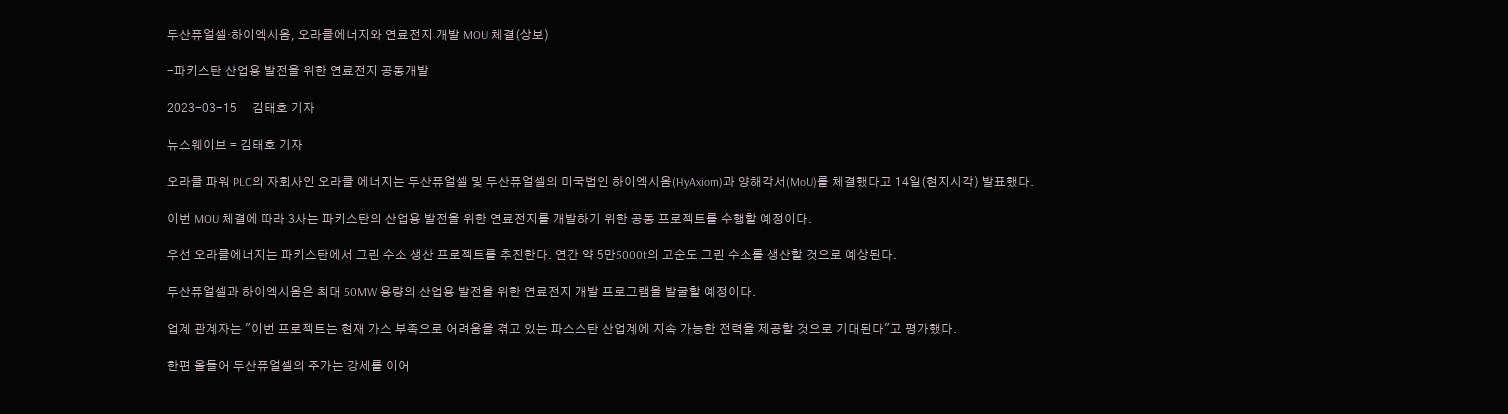두산퓨얼셀·하이엑시옴, 오라클에너지와 연료전지 개발 MOU 체결(상보)

-파키스탄 산업용 발전을 위한 연료전지 공동개발

2023-03-15     김태호 기자

뉴스웨이브 = 김태호 기자

오라클 파워 PLC의 자회사인 오라클 에너지는 두산퓨얼셀 및 두산퓨얼셀의 미국법인 하이엑시옴(HyAxiom)과 양해각서(MoU)를 체결했다고 14일(현지시각) 발표했다.

이번 MOU 체결에 따라 3사는 파키스탄의 산업용 발전을 위한 연료전지를 개발하기 위한 공동 프로젝트를 수행할 예정이다.

우선 오라클에너지는 파키스탄에서 그린 수소 생산 프로젝트를 추진한다. 연간 약 5만5000t의 고순도 그린 수소를 생산할 것으로 예상된다.

두산퓨얼셀과 하이엑시옴은 최대 50MW 용량의 산업용 발전을 위한 연료전지 개발 프로그램을 발굴할 예정이다.

업계 관계자는 "이번 프로젝트는 현재 가스 부족으로 어려움을 겪고 있는 파스스탄 산업계에 지속 가능한 전력을 제공할 것으로 기대된다"고 평가했다.

한편 올들어 두산퓨얼셀의 주가는 강세를 이어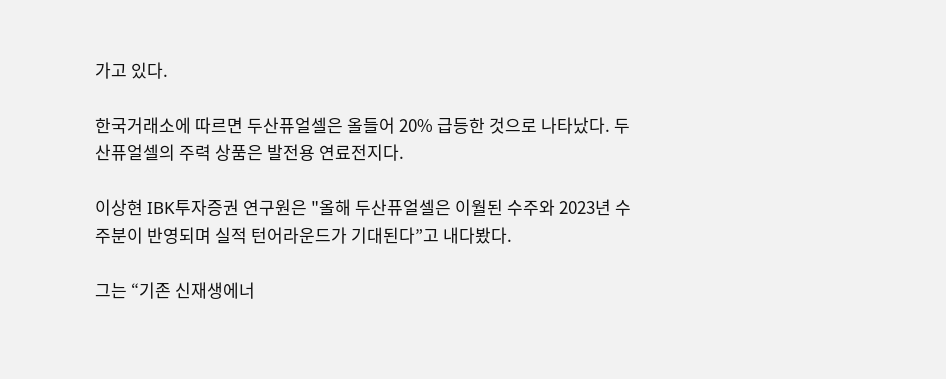가고 있다.

한국거래소에 따르면 두산퓨얼셀은 올들어 20% 급등한 것으로 나타났다. 두산퓨얼셀의 주력 상품은 발전용 연료전지다.

이상현 IBK투자증권 연구원은 "올해 두산퓨얼셀은 이월된 수주와 2023년 수주분이 반영되며 실적 턴어라운드가 기대된다”고 내다봤다.

그는 “기존 신재생에너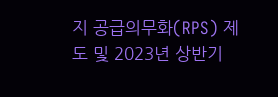지 공급의무화(RPS) 제도 및 2023년 상반기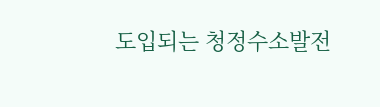도입되는 청정수소발전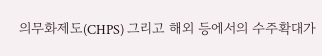의무화제도(CHPS) 그리고 해외 등에서의 수주확대가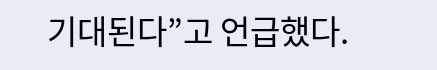기대된다”고 언급했다.